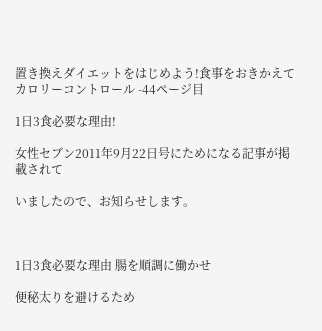置き換えダイエットをはじめよう!食事をおきかえてカロリーコントロール -44ページ目

1日3食必要な理由!

女性セブン2011年9月22日号にためになる記事が掲載されて

いましたので、お知らせします。



1日3食必要な理由 腸を順調に働かせ

便秘太りを避けるため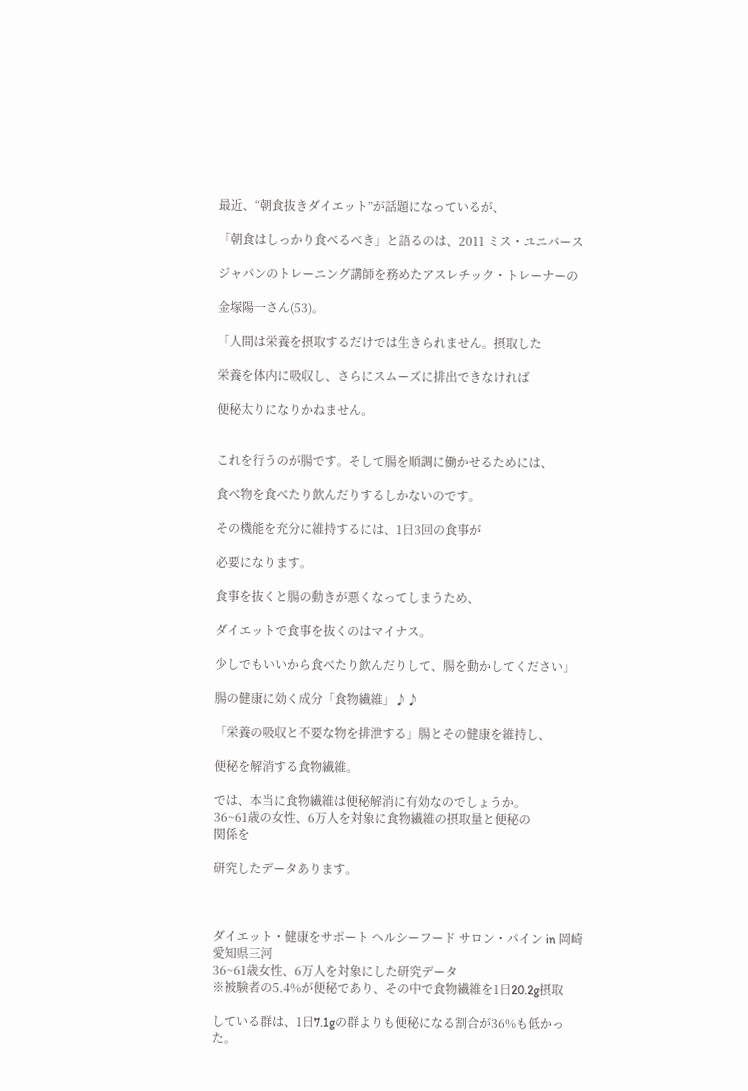最近、“朝食抜きダイエット”が話題になっているが、

「朝食はしっかり食べるべき」と語るのは、2011 ミス・ユニバース

ジャパンのトレーニング講師を務めたアスレチック・トレーナーの

金塚陽一さん(53)。

「人間は栄養を摂取するだけでは生きられません。摂取した

栄養を体内に吸収し、さらにスムーズに排出できなければ

便秘太りになりかねません。


これを行うのが腸です。そして腸を順調に働かせるためには、

食べ物を食べたり飲んだりするしかないのです。

その機能を充分に維持するには、1日3回の食事が

必要になります。

食事を抜くと腸の動きが悪くなってしまうため、

ダイエットで食事を抜くのはマイナス。

少しでもいいから食べたり飲んだりして、腸を動かしてください」

腸の健康に効く成分「食物繊維」♪♪

「栄養の吸収と不要な物を排泄する」腸とその健康を維持し、

便秘を解消する食物繊維。

では、本当に食物繊維は便秘解消に有効なのでしょうか。
36~61歳の女性、6万人を対象に食物繊維の摂取量と便秘の
関係を

研究したデータあります。



ダイエット・健康をサポート ヘルシーフード サロン・パイン in 岡崎 愛知県三河
36~61歳女性、6万人を対象にした研究データ
※被験者の5.4%が便秘であり、その中で食物繊維を1日20.2g摂取

している群は、1日7.1gの群よりも便秘になる割合が36%も低かった。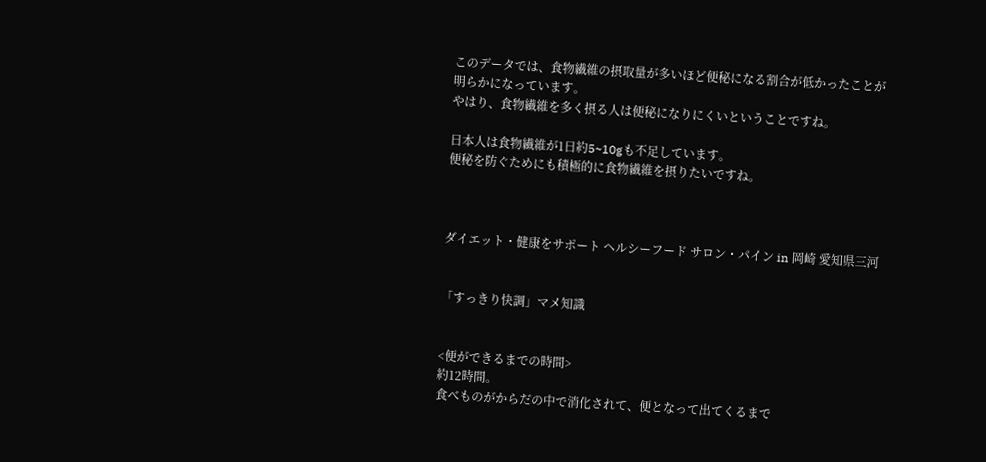このデータでは、食物繊維の摂取量が多いほど便秘になる割合が低かったことが
明らかになっています。
やはり、食物繊維を多く摂る人は便秘になりにくいということですね。

日本人は食物繊維が1日約5~10gも不足しています。
便秘を防ぐためにも積極的に食物繊維を摂りたいですね。



ダイエット・健康をサポート ヘルシーフード サロン・パイン in 岡崎 愛知県三河


「すっきり快調」マメ知識


<便ができるまでの時間>
約12時間。
食べものがからだの中で消化されて、便となって出てくるまで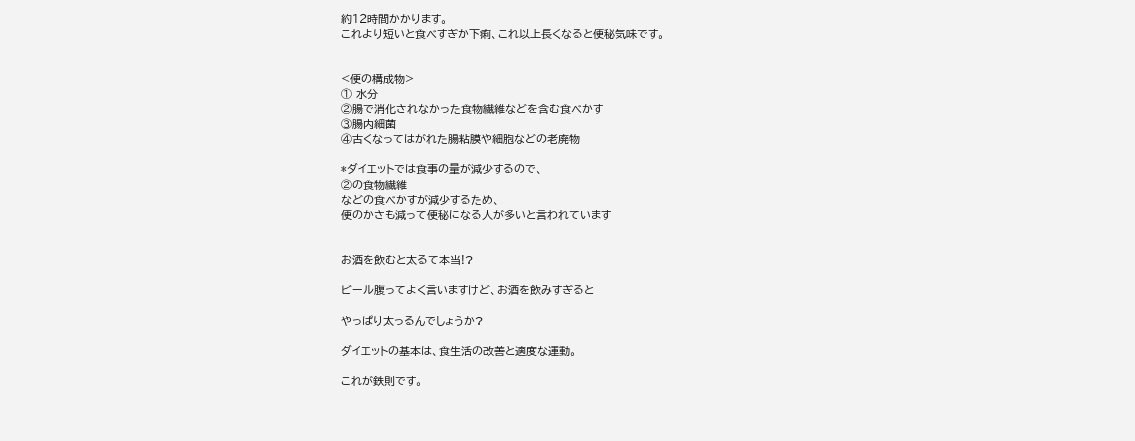約12時間かかります。
これより短いと食べすぎか下痢、これ以上長くなると便秘気味です。


<便の構成物>
① 水分
②腸で消化されなかった食物繊維などを含む食べかす
③腸内細菌
④古くなってはがれた腸粘膜や細胞などの老廃物

*ダイエットでは食事の量が減少するので、
②の食物繊維
などの食べかすが減少するため、
便のかさも減って便秘になる人が多いと言われています


お酒を飲むと太るて本当!?

ビール腹ってよく言いますけど、お酒を飲みすぎると

やっぱり太っるんでしょうか?

ダイエットの基本は、食生活の改善と適度な運動。

これが鉄則です。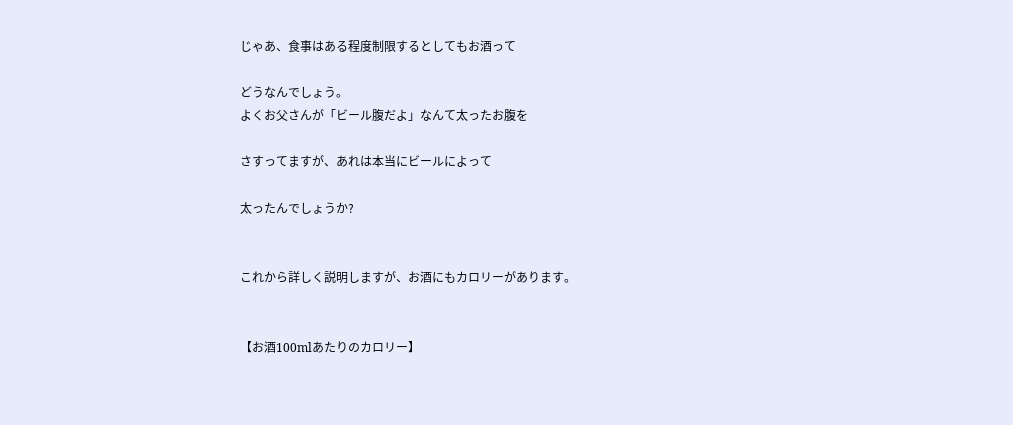じゃあ、食事はある程度制限するとしてもお酒って

どうなんでしょう。
よくお父さんが「ビール腹だよ」なんて太ったお腹を

さすってますが、あれは本当にビールによって

太ったんでしょうか?


これから詳しく説明しますが、お酒にもカロリーがあります。


【お酒100mlあたりのカロリー】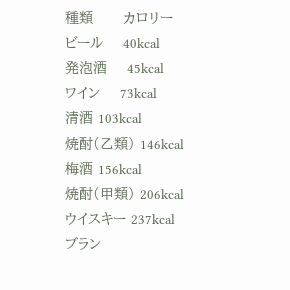種類      カロリー
ビール    40kcal
発泡酒    45kcal
ワイン    73kcal
清酒 103kcal
焼酎(乙類) 146kcal
梅酒 156kcal
焼酎(甲類) 206kcal
ウイスキー 237kcal
ブラン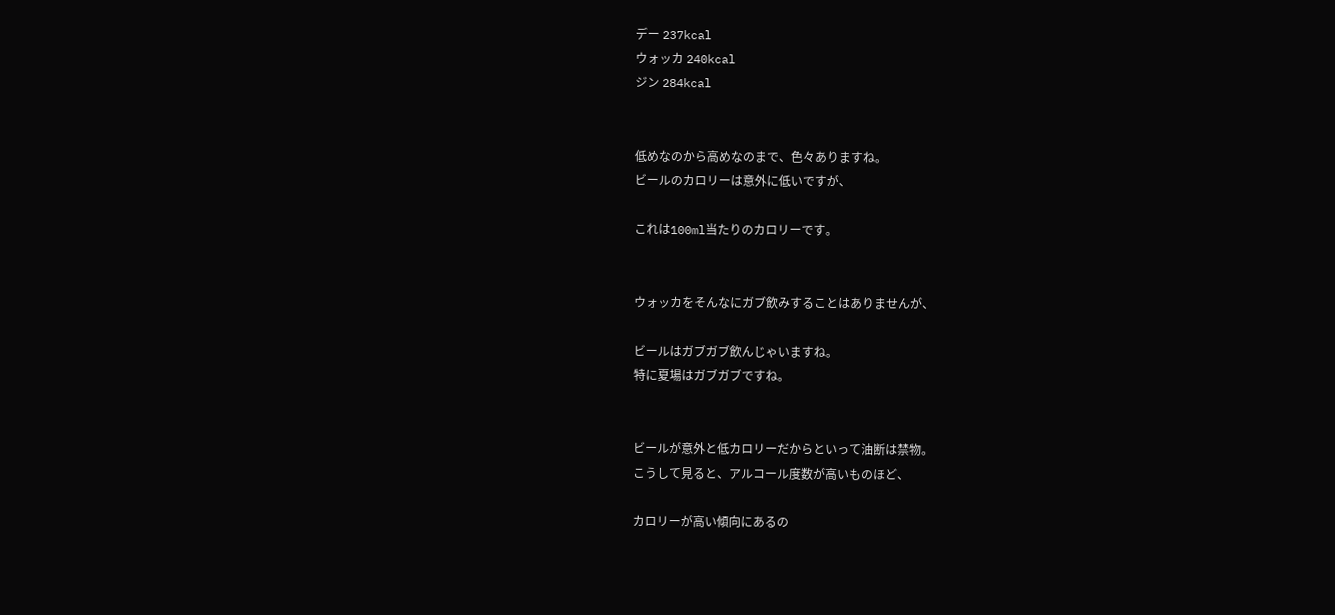デー 237kcal
ウォッカ 240kcal
ジン 284kcal


低めなのから高めなのまで、色々ありますね。
ビールのカロリーは意外に低いですが、

これは100ml当たりのカロリーです。


ウォッカをそんなにガブ飲みすることはありませんが、

ビールはガブガブ飲んじゃいますね。
特に夏場はガブガブですね。


ビールが意外と低カロリーだからといって油断は禁物。
こうして見ると、アルコール度数が高いものほど、

カロリーが高い傾向にあるの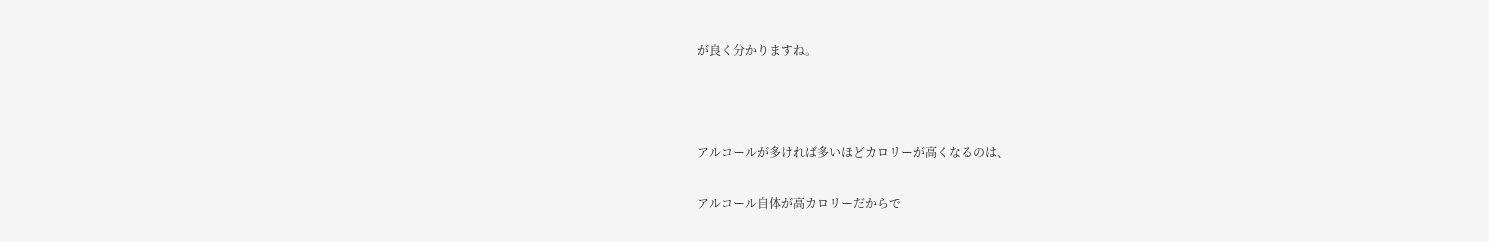が良く分かりますね。



アルコールが多ければ多いほどカロリーが高くなるのは、

アルコール自体が高カロリーだからで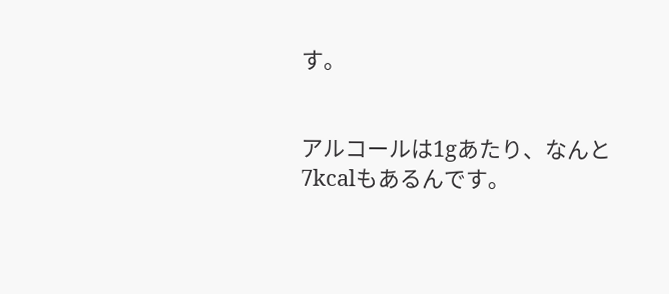す。


アルコールは1gあたり、なんと7kcalもあるんです。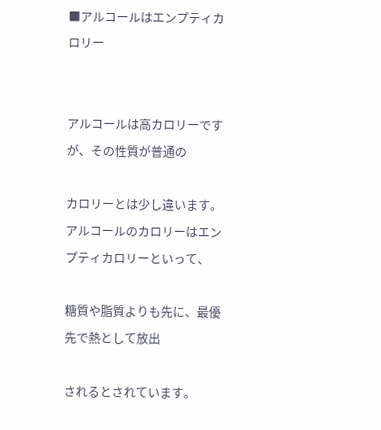■アルコールはエンプティカロリー


アルコールは高カロリーですが、その性質が普通の

カロリーとは少し違います。
アルコールのカロリーはエンプティカロリーといって、

糖質や脂質よりも先に、最優先で熱として放出

されるとされています。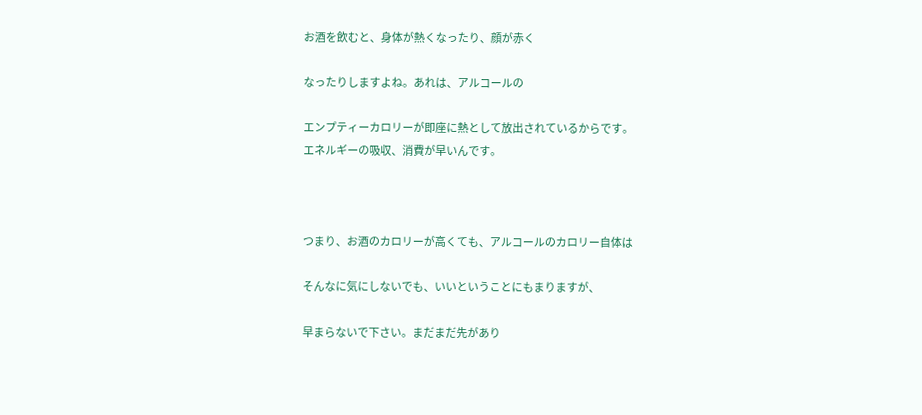お酒を飲むと、身体が熱くなったり、顔が赤く

なったりしますよね。あれは、アルコールの

エンプティーカロリーが即座に熱として放出されているからです。
エネルギーの吸収、消費が早いんです。



つまり、お酒のカロリーが高くても、アルコールのカロリー自体は

そんなに気にしないでも、いいということにもまりますが、

早まらないで下さい。まだまだ先があり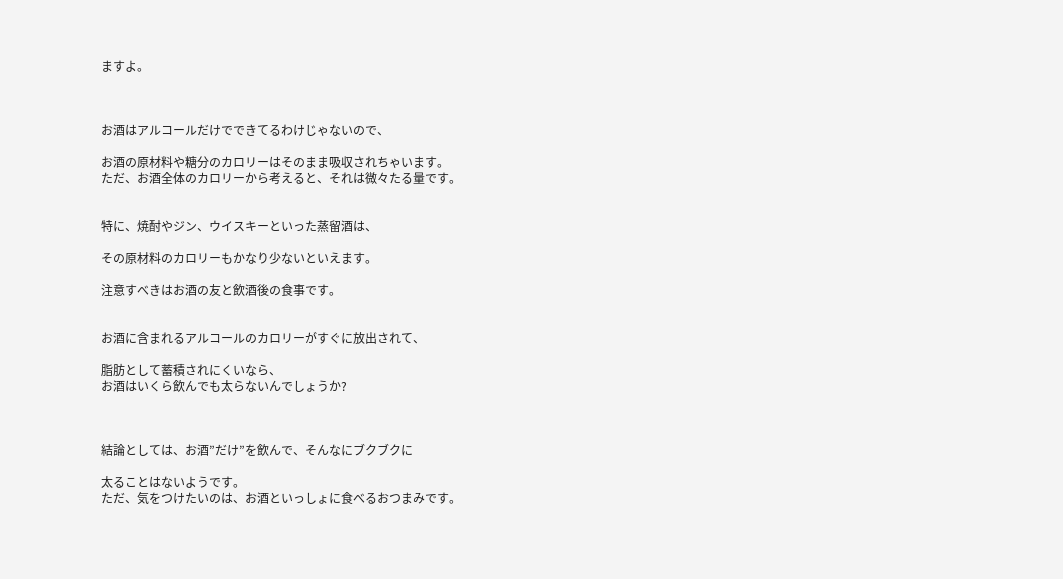ますよ。



お酒はアルコールだけでできてるわけじゃないので、

お酒の原材料や糖分のカロリーはそのまま吸収されちゃいます。
ただ、お酒全体のカロリーから考えると、それは微々たる量です。


特に、焼酎やジン、ウイスキーといった蒸留酒は、

その原材料のカロリーもかなり少ないといえます。

注意すべきはお酒の友と飲酒後の食事です。


お酒に含まれるアルコールのカロリーがすぐに放出されて、

脂肪として蓄積されにくいなら、
お酒はいくら飲んでも太らないんでしょうか?



結論としては、お酒”だけ”を飲んで、そんなにブクブクに

太ることはないようです。
ただ、気をつけたいのは、お酒といっしょに食べるおつまみです。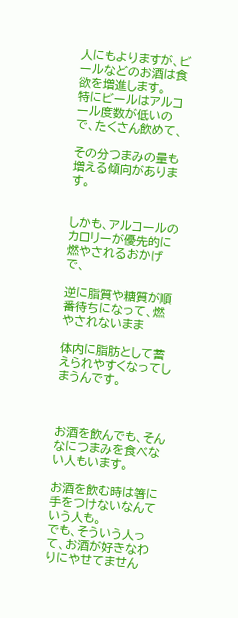人にもよりますが、ビールなどのお酒は食欲を増進します。
特にビールはアルコール度数が低いので、たくさん飲めて、

その分つまみの量も増える傾向があります。


しかも、アルコールのカロリーが優先的に燃やされるおかげで、

逆に脂質や糖質が順番待ちになって、燃やされないまま

体内に脂肪として蓄えられやすくなってしまうんです。



お酒を飲んでも、そんなにつまみを食べない人もいます。

お酒を飲む時は箸に手をつけないなんていう人も。
でも、そういう人って、お酒が好きなわりにやせてません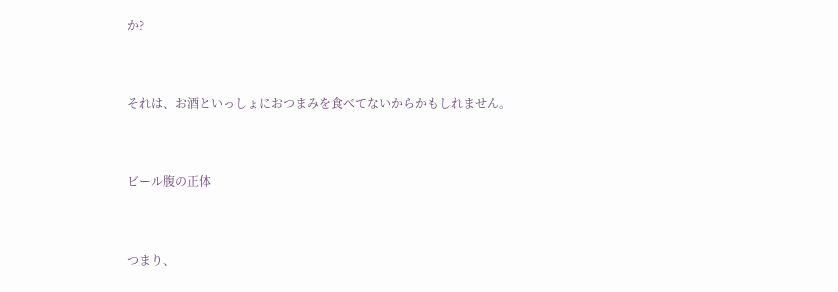か?



それは、お酒といっしょにおつまみを食べてないからかもしれません。



ビール腹の正体



つまり、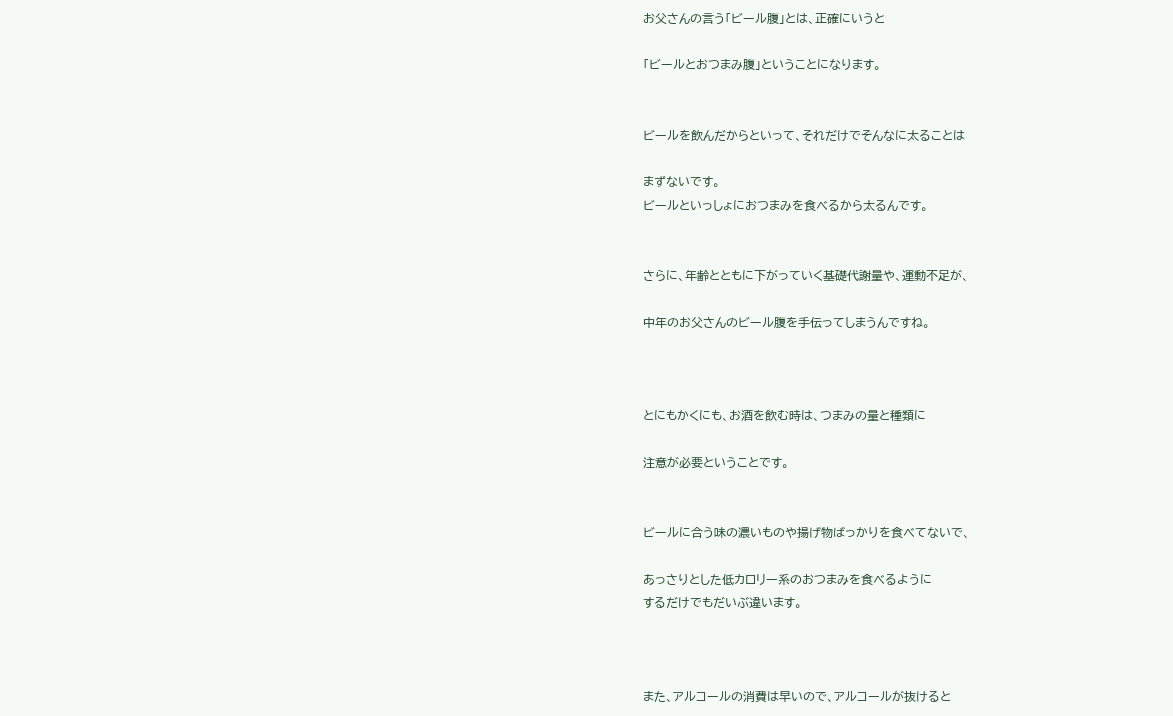お父さんの言う「ビール腹」とは、正確にいうと

「ビールとおつまみ腹」ということになります。


ビールを飲んだからといって、それだけでそんなに太ることは

まずないです。
ビールといっしょにおつまみを食べるから太るんです。


さらに、年齢とともに下がっていく基礎代謝量や、運動不足が、

中年のお父さんのビール腹を手伝ってしまうんですね。



とにもかくにも、お酒を飲む時は、つまみの量と種類に

注意が必要ということです。


ビールに合う味の濃いものや揚げ物ばっかりを食べてないで、

あっさりとした低カロリー系のおつまみを食べるように
するだけでもだいぶ違います。



また、アルコールの消費は早いので、アルコールが抜けると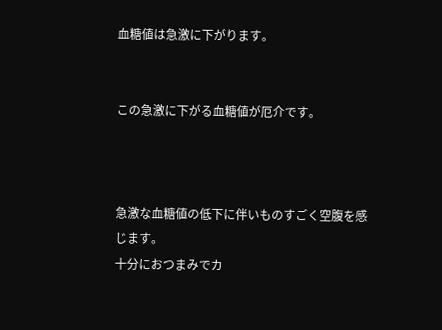血糖値は急激に下がります。


この急激に下がる血糖値が厄介です。



急激な血糖値の低下に伴いものすごく空腹を感じます。
十分におつまみでカ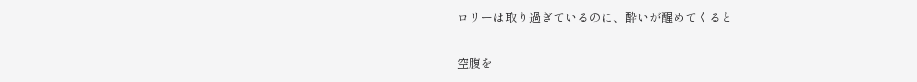ロリーは取り過ぎているのに、酔いが醒めてくると

空腹を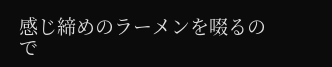感じ締めのラーメンを啜るので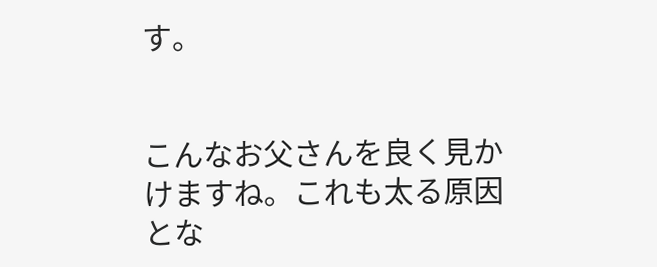す。


こんなお父さんを良く見かけますね。これも太る原因とな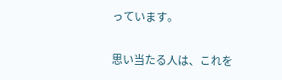っています。

思い当たる人は、これを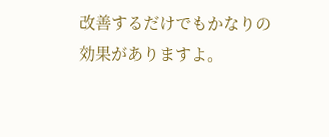改善するだけでもかなりの効果がありますよ。